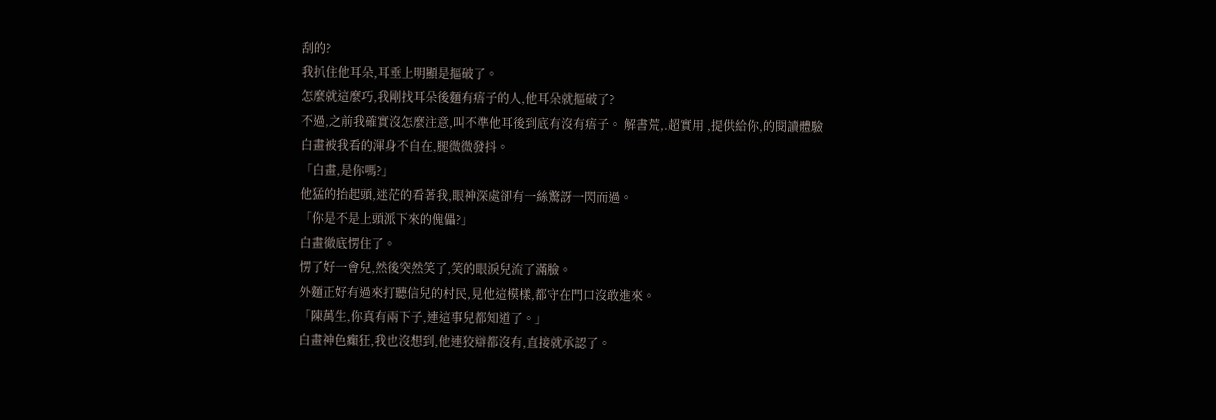刮的?
我扒住他耳朵,耳垂上明顯是摳破了。
怎麼就這麼巧,我剛找耳朵後麵有痦子的人,他耳朵就摳破了?
不過,之前我確實沒怎麼注意,叫不準他耳後到底有沒有痦子。 解書荒,.超實用 ,提供給你,的閱讀體驗
白畫被我看的渾身不自在,腿微微發抖。
「白畫,是你嗎?」
他猛的抬起頭,迷茫的看著我,眼神深處卻有一絲驚訝一閃而過。
「你是不是上頭派下來的傀儡?」
白畫徹底愣住了。
愣了好一會兒,然後突然笑了,笑的眼淚兒流了滿臉。
外麵正好有過來打聽信兒的村民,見他這模樣,都守在門口沒敢進來。
「陳萬生,你真有兩下子,連這事兒都知道了。」
白畫神色癲狂,我也沒想到,他連狡辯都沒有,直接就承認了。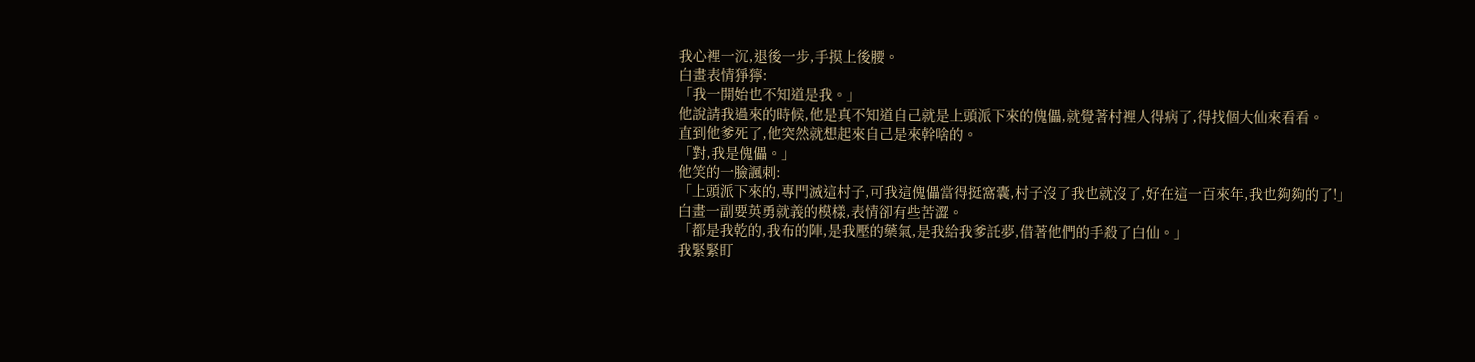我心裡一沉,退後一步,手摸上後腰。
白畫表情猙獰:
「我一開始也不知道是我。」
他說請我過來的時候,他是真不知道自己就是上頭派下來的傀儡,就覺著村裡人得病了,得找個大仙來看看。
直到他爹死了,他突然就想起來自己是來幹啥的。
「對,我是傀儡。」
他笑的一臉諷刺:
「上頭派下來的,專門滅這村子,可我這傀儡當得挺窩囊,村子沒了我也就沒了,好在這一百來年,我也夠夠的了!」
白畫一副要英勇就義的模樣,表情卻有些苦澀。
「都是我乾的,我布的陣,是我壓的藥氣,是我給我爹託夢,借著他們的手殺了白仙。」
我緊緊盯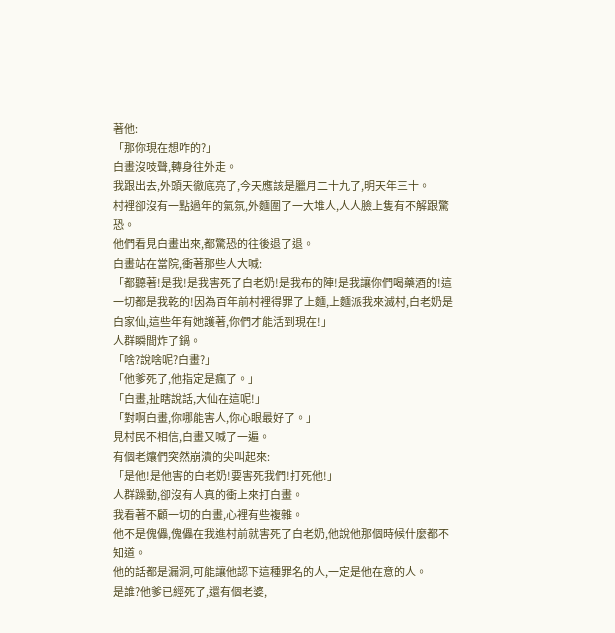著他:
「那你現在想咋的?」
白畫沒吱聲,轉身往外走。
我跟出去,外頭天徹底亮了,今天應該是臘月二十九了,明天年三十。
村裡卻沒有一點過年的氣氛,外麵圍了一大堆人,人人臉上隻有不解跟驚恐。
他們看見白畫出來,都驚恐的往後退了退。
白畫站在當院,衝著那些人大喊:
「都聽著!是我!是我害死了白老奶!是我布的陣!是我讓你們喝藥酒的!這一切都是我乾的!因為百年前村裡得罪了上麵,上麵派我來滅村,白老奶是白家仙,這些年有她護著,你們才能活到現在!」
人群瞬間炸了鍋。
「啥?說啥呢?白畫?」
「他爹死了,他指定是瘋了。」
「白畫,扯瞎說話,大仙在這呢!」
「對啊白畫,你哪能害人,你心眼最好了。」
見村民不相信,白畫又喊了一遍。
有個老孃們突然崩潰的尖叫起來:
「是他!是他害的白老奶!要害死我們!打死他!」
人群躁動,卻沒有人真的衝上來打白畫。
我看著不顧一切的白畫,心裡有些複雜。
他不是傀儡,傀儡在我進村前就害死了白老奶,他說他那個時候什麼都不知道。
他的話都是漏洞,可能讓他認下這種罪名的人,一定是他在意的人。
是誰?他爹已經死了,還有個老婆,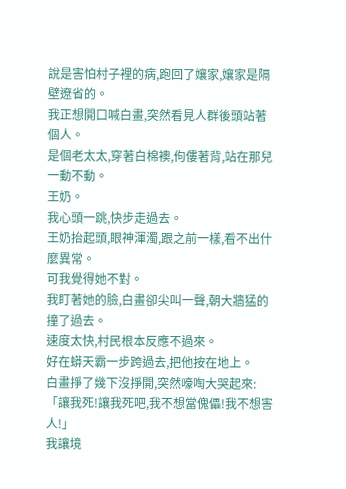說是害怕村子裡的病,跑回了孃家,孃家是隔壁遼省的。
我正想開口喊白畫,突然看見人群後頭站著個人。
是個老太太,穿著白棉襖,佝僂著背,站在那兒一動不動。
王奶。
我心頭一跳,快步走過去。
王奶抬起頭,眼神渾濁,跟之前一樣,看不出什麼異常。
可我覺得她不對。
我盯著她的臉,白畫卻尖叫一聲,朝大牆猛的撞了過去。
速度太快,村民根本反應不過來。
好在蟒天霸一步跨過去,把他按在地上。
白畫掙了幾下沒掙開,突然嚎啕大哭起來:
「讓我死!讓我死吧,我不想當傀儡!我不想害人!」
我讓境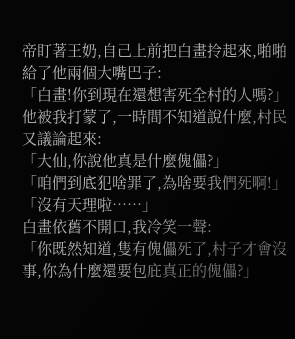帝盯著王奶,自己上前把白畫拎起來,啪啪給了他兩個大嘴巴子:
「白畫!你到現在還想害死全村的人嗎?」
他被我打蒙了,一時間不知道說什麼,村民又議論起來:
「大仙,你說他真是什麼傀儡?」
「咱們到底犯啥罪了,為啥要我們死啊!」
「沒有天理啦……」
白畫依舊不開口,我冷笑一聲:
「你既然知道,隻有傀儡死了,村子才會沒事,你為什麼還要包庇真正的傀儡?」